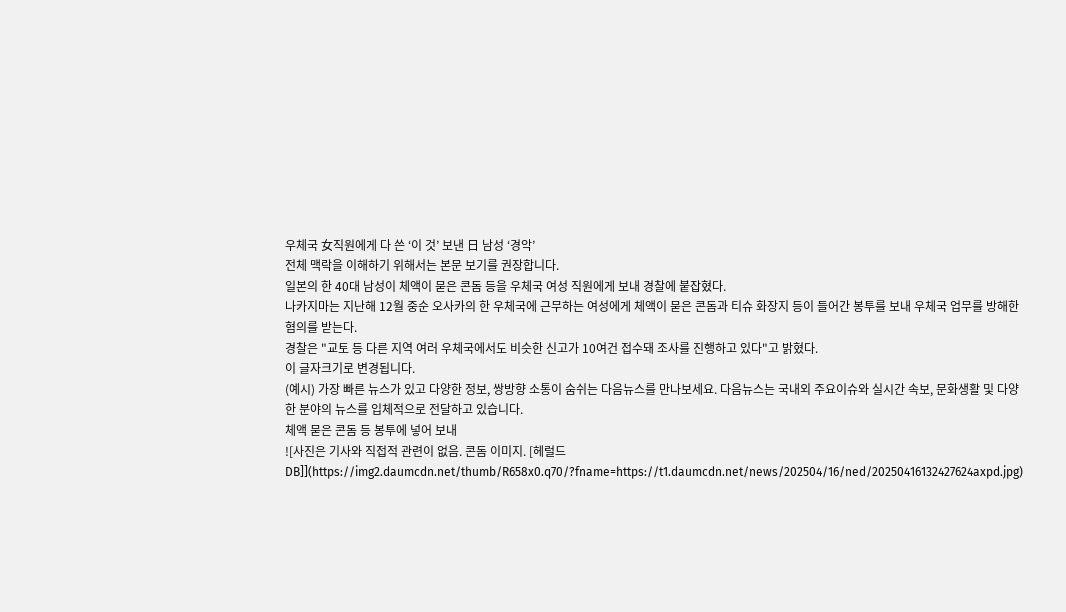우체국 女직원에게 다 쓴 ‘이 것’ 보낸 日 남성 ‘경악’
전체 맥락을 이해하기 위해서는 본문 보기를 권장합니다.
일본의 한 40대 남성이 체액이 묻은 콘돔 등을 우체국 여성 직원에게 보내 경찰에 붙잡혔다.
나카지마는 지난해 12월 중순 오사카의 한 우체국에 근무하는 여성에게 체액이 묻은 콘돔과 티슈 화장지 등이 들어간 봉투를 보내 우체국 업무를 방해한 혐의를 받는다.
경찰은 "교토 등 다른 지역 여러 우체국에서도 비슷한 신고가 10여건 접수돼 조사를 진행하고 있다"고 밝혔다.
이 글자크기로 변경됩니다.
(예시) 가장 빠른 뉴스가 있고 다양한 정보, 쌍방향 소통이 숨쉬는 다음뉴스를 만나보세요. 다음뉴스는 국내외 주요이슈와 실시간 속보, 문화생활 및 다양한 분야의 뉴스를 입체적으로 전달하고 있습니다.
체액 묻은 콘돔 등 봉투에 넣어 보내
![사진은 기사와 직접적 관련이 없음. 콘돔 이미지. [헤럴드DB]](https://img2.daumcdn.net/thumb/R658x0.q70/?fname=https://t1.daumcdn.net/news/202504/16/ned/20250416132427624axpd.jpg)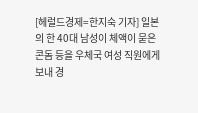[헤럴드경제=한지숙 기자] 일본의 한 40대 남성이 체액이 묻은 콘돔 등을 우체국 여성 직원에게 보내 경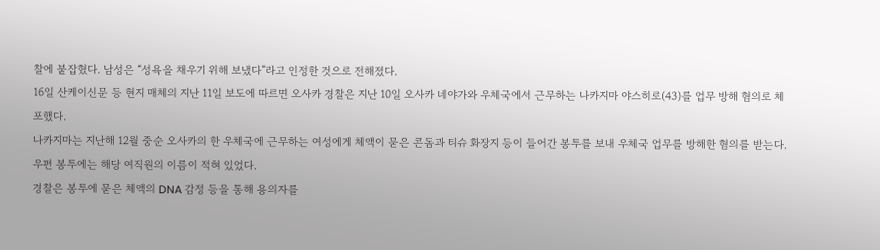찰에 붙잡혔다. 남성은 “성욕을 채우기 위해 보냈다”라고 인정한 것으로 전해졌다.
16일 산케이신문 등 현지 매체의 지난 11일 보도에 따르면 오사카 경찰은 지난 10일 오사카 네야가와 우체국에서 근무하는 나카지마 야스히로(43)를 업무 방해 혐의로 체포했다.
나카지마는 지난해 12월 중순 오사카의 한 우체국에 근무하는 여성에게 체액이 묻은 콘돔과 티슈 화장지 등이 들어간 봉투를 보내 우체국 업무를 방해한 혐의를 받는다.
우편 봉투에는 해당 여직원의 이름이 적혀 있었다.
경찰은 봉투에 묻은 체액의 DNA 감정 등을 통해 용의자를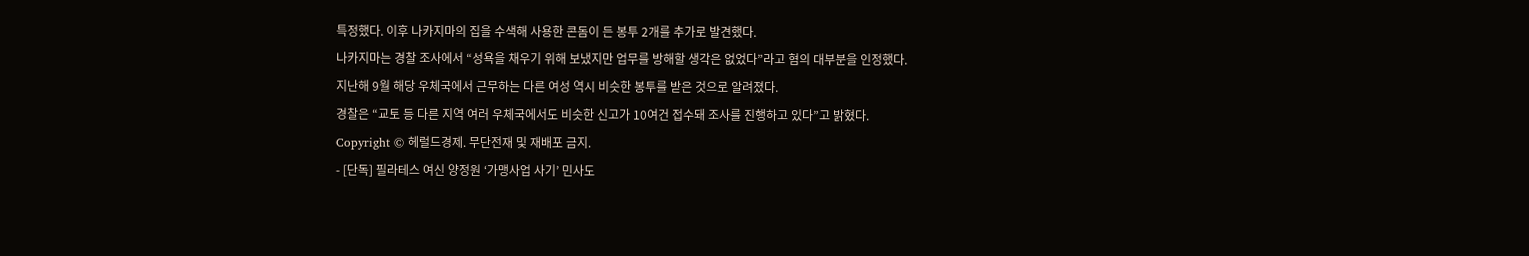특정했다. 이후 나카지마의 집을 수색해 사용한 콘돔이 든 봉투 2개를 추가로 발견했다.
나카지마는 경찰 조사에서 “성욕을 채우기 위해 보냈지만 업무를 방해할 생각은 없었다”라고 혐의 대부분을 인정했다.
지난해 9월 해당 우체국에서 근무하는 다른 여성 역시 비슷한 봉투를 받은 것으로 알려졌다.
경찰은 “교토 등 다른 지역 여러 우체국에서도 비슷한 신고가 10여건 접수돼 조사를 진행하고 있다”고 밝혔다.
Copyright © 헤럴드경제. 무단전재 및 재배포 금지.
- [단독] 필라테스 여신 양정원 ‘가맹사업 사기’ 민사도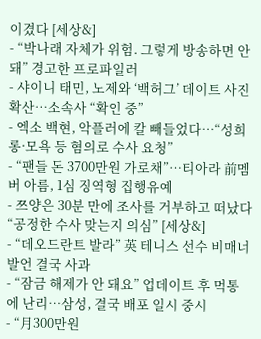이겼다 [세상&]
- “박나래 자체가 위험. 그렇게 방송하면 안돼” 경고한 프로파일러
- 샤이니 태민, 노제와 ‘백허그’ 데이트 사진 확산…소속사 “확인 중”
- 엑소 백현, 악플러에 칼 빼들었다…“성희롱·모욕 등 혐의로 수사 요청”
- “팬들 돈 3700만원 가로채”…티아라 前멤버 아름, 1심 징역형 집행유예
- 쯔양은 30분 만에 조사를 거부하고 떠났다 “공정한 수사 맞는지 의심” [세상&]
- “데오드란트 발라” 英 테니스 선수 비매너 발언 결국 사과
- “잠금 해제가 안 돼요” 업데이트 후 먹통에 난리…삼성, 결국 배포 일시 중시
- “月300만원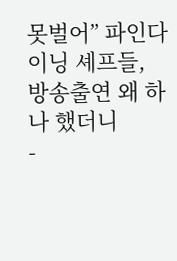못벌어” 파인다이닝 셰프들, 방송출연 왜 하나 했더니
-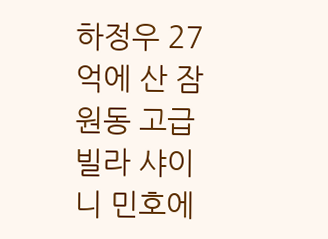하정우 27억에 산 잠원동 고급빌라 샤이니 민호에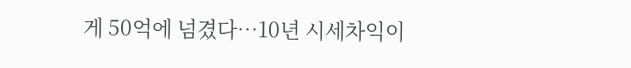게 50억에 넘겼다…10년 시세차익이